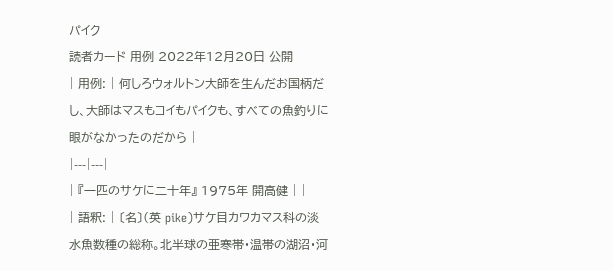パイク
読者カード 用例 2022年12月20日 公開
| 用例: | 何しろウォルトン大師を生んだお国柄だし、大師はマスもコイもパイクも、すべての魚釣りに眼がなかったのだから |
|---|---|
| 『一匹のサケに二十年』 1975年 開高健 | |
| 語釈: | 〔名〕(英 pike)サケ目カワカマス科の淡水魚数種の総称。北半球の亜寒帯・温帯の湖沼・河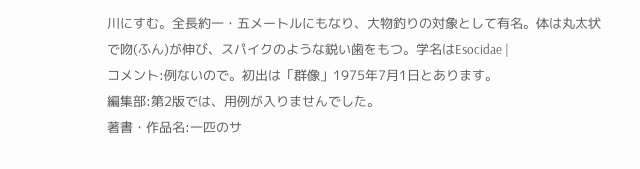川にすむ。全長約一・五メートルにもなり、大物釣りの対象として有名。体は丸太状で吻(ふん)が伸び、スパイクのような鋭い歯をもつ。学名はEsocidae |
コメント:例ないので。初出は「群像」1975年7月1日とあります。
編集部:第2版では、用例が入りませんでした。
著書・作品名:一匹のサ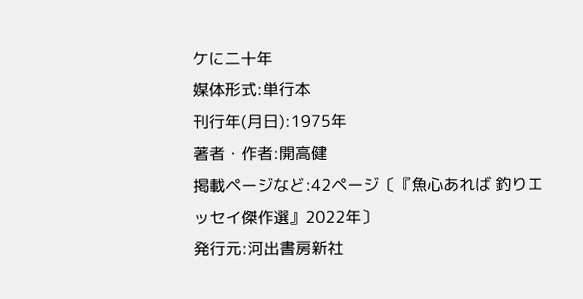ケに二十年
媒体形式:単行本
刊行年(月日):1975年
著者・作者:開高健
掲載ページなど:42ページ〔『魚心あれば 釣りエッセイ傑作選』2022年〕
発行元:河出書房新社